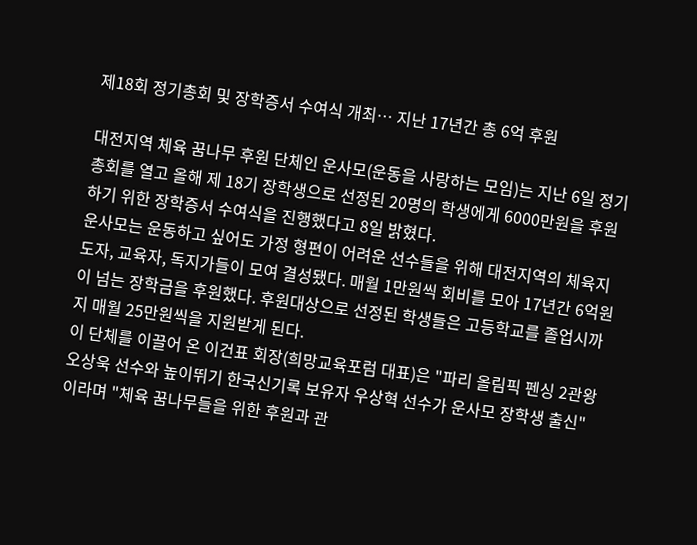제18회 정기총회 및 장학증서 수여식 개최… 지난 17년간 총 6억 후원

대전지역 체육 꿈나무 후원 단체인 운사모(운동을 사랑하는 모임)는 지난 6일 정기총회를 열고 올해 제 18기 장학생으로 선정된 20명의 학생에게 6000만원을 후원하기 위한 장학증서 수여식을 진행했다고 8일 밝혔다.
운사모는 운동하고 싶어도 가정 형편이 어려운 선수들을 위해 대전지역의 체육지도자, 교육자, 독지가들이 모여 결성됐다. 매월 1만원씩 회비를 모아 17년간 6억원이 넘는 장학금을 후원했다. 후원대상으로 선정된 학생들은 고등학교를 졸업시까지 매월 25만원씩을 지원받게 된다.
이 단체를 이끌어 온 이건표 회장(희망교육포럼 대표)은 "파리 올림픽 펜싱 2관왕 오상욱 선수와 높이뛰기 한국신기록 보유자 우상혁 선수가 운사모 장학생 출신" 이라며 "체육 꿈나무들을 위한 후원과 관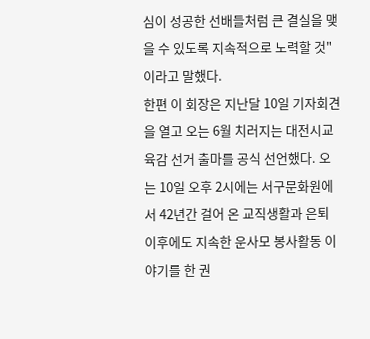심이 성공한 선배들처럼 큰 결실을 맺을 수 있도록 지속적으로 노력할 것"이라고 말했다.
한편 이 회장은 지난달 10일 기자회견을 열고 오는 6월 치러지는 대전시교육감 선거 출마를 공식 선언했다. 오는 10일 오후 2시에는 서구문화원에서 42년간 걸어 온 교직생활과 은퇴 이후에도 지속한 운사모 봉사활동 이야기를 한 권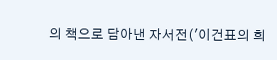의 책으로 담아낸 자서전('이건표의 희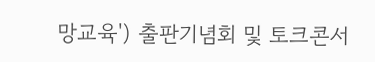망교육') 출판기념회 및 토크콘서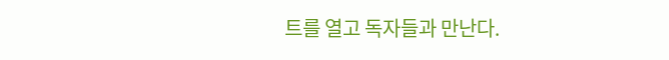트를 열고 독자들과 만난다.